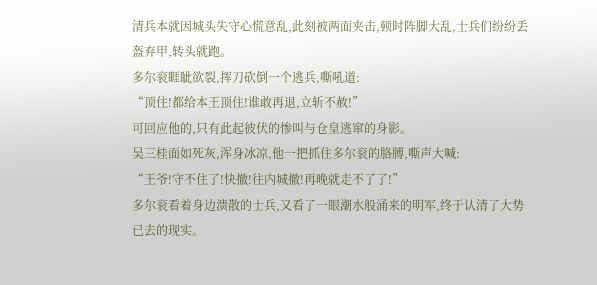清兵本就因城头失守心慌意乱,此刻被两面夹击,顿时阵脚大乱,士兵们纷纷丢盔弃甲,转头就跑。
多尔衮睚眦欲裂,挥刀砍倒一个逃兵,嘶吼道:
“顶住!都给本王顶住!谁敢再退,立斩不赦!”
可回应他的,只有此起彼伏的惨叫与仓皇逃窜的身影。
吴三桂面如死灰,浑身冰凉,他一把抓住多尔衮的胳膊,嘶声大喊:
“王爷!守不住了!快撤!往内城撤!再晚就走不了了!”
多尔衮看着身边溃散的士兵,又看了一眼潮水般涌来的明军,终于认清了大势已去的现实。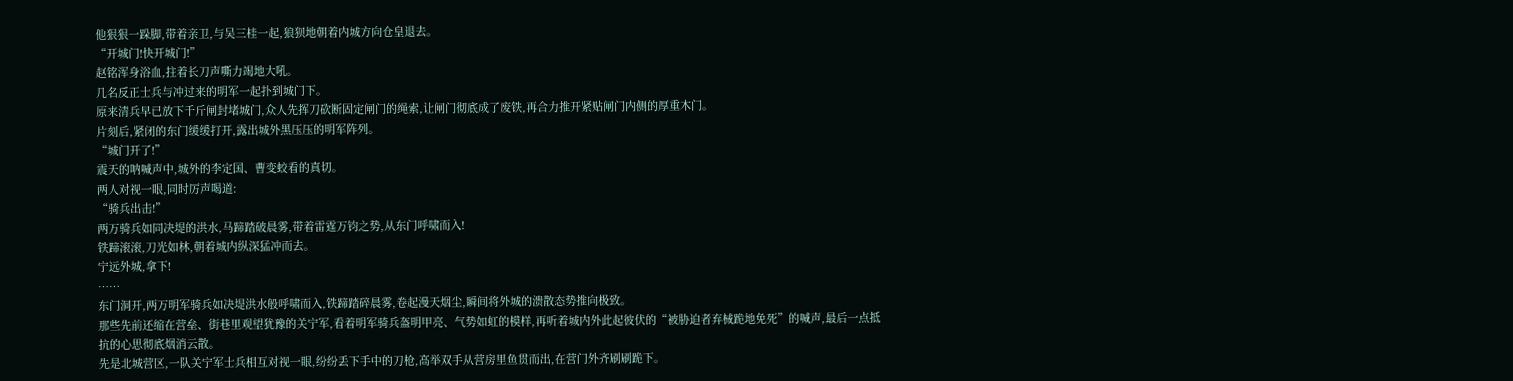他狠狠一跺脚,带着亲卫,与吴三桂一起,狼狈地朝着内城方向仓皇退去。
“开城门!快开城门!”
赵铭浑身浴血,拄着长刀声嘶力竭地大吼。
几名反正士兵与冲过来的明军一起扑到城门下。
原来清兵早已放下千斤闸封堵城门,众人先挥刀砍断固定闸门的绳索,让闸门彻底成了废铁,再合力推开紧贴闸门内侧的厚重木门。
片刻后,紧闭的东门缓缓打开,露出城外黑压压的明军阵列。
“城门开了!”
震天的呐喊声中,城外的李定国、曹变蛟看的真切。
两人对视一眼,同时厉声喝道:
“骑兵出击!”
两万骑兵如同决堤的洪水,马蹄踏破晨雾,带着雷霆万钧之势,从东门呼啸而入!
铁蹄滚滚,刀光如林,朝着城内纵深猛冲而去。
宁远外城,拿下!
……
东门洞开,两万明军骑兵如决堤洪水般呼啸而入,铁蹄踏碎晨雾,卷起漫天烟尘,瞬间将外城的溃散态势推向极致。
那些先前还缩在营垒、街巷里观望犹豫的关宁军,看着明军骑兵盔明甲亮、气势如虹的模样,再听着城内外此起彼伏的“被胁迫者弃械跪地免死”的喊声,最后一点抵抗的心思彻底烟消云散。
先是北城营区,一队关宁军士兵相互对视一眼,纷纷丢下手中的刀枪,高举双手从营房里鱼贯而出,在营门外齐刷刷跪下。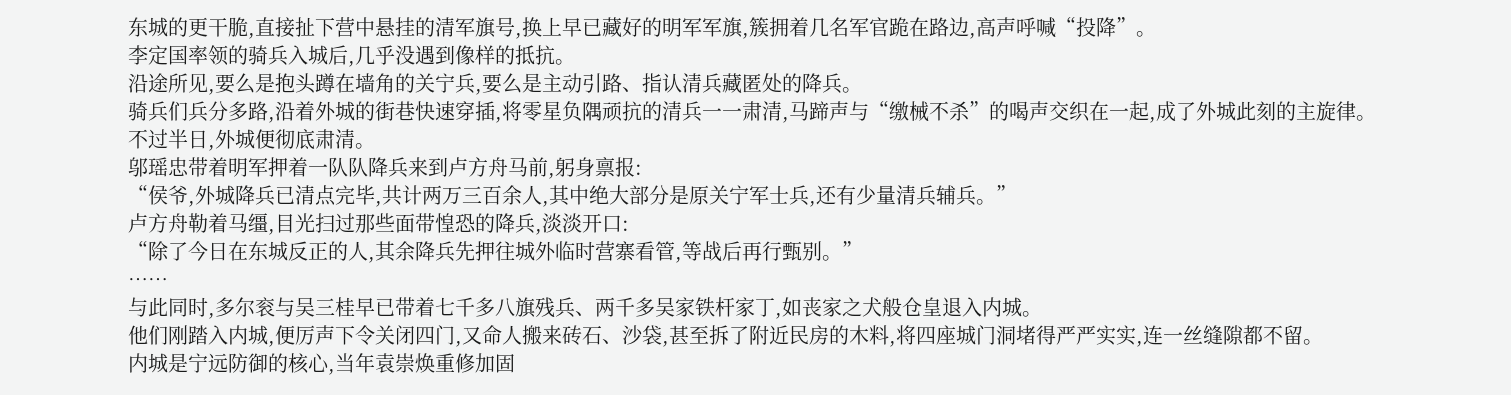东城的更干脆,直接扯下营中悬挂的清军旗号,换上早已藏好的明军军旗,簇拥着几名军官跪在路边,高声呼喊“投降”。
李定国率领的骑兵入城后,几乎没遇到像样的抵抗。
沿途所见,要么是抱头蹲在墙角的关宁兵,要么是主动引路、指认清兵藏匿处的降兵。
骑兵们兵分多路,沿着外城的街巷快速穿插,将零星负隅顽抗的清兵一一肃清,马蹄声与“缴械不杀”的喝声交织在一起,成了外城此刻的主旋律。
不过半日,外城便彻底肃清。
邬瑶忠带着明军押着一队队降兵来到卢方舟马前,躬身禀报:
“侯爷,外城降兵已清点完毕,共计两万三百余人,其中绝大部分是原关宁军士兵,还有少量清兵辅兵。”
卢方舟勒着马缰,目光扫过那些面带惶恐的降兵,淡淡开口:
“除了今日在东城反正的人,其余降兵先押往城外临时营寨看管,等战后再行甄别。”
……
与此同时,多尔衮与吴三桂早已带着七千多八旗残兵、两千多吴家铁杆家丁,如丧家之犬般仓皇退入内城。
他们刚踏入内城,便厉声下令关闭四门,又命人搬来砖石、沙袋,甚至拆了附近民房的木料,将四座城门洞堵得严严实实,连一丝缝隙都不留。
内城是宁远防御的核心,当年袁崇焕重修加固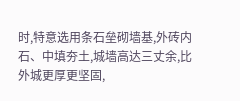时,特意选用条石垒砌墙基,外砖内石、中填夯土,城墙高达三丈余,比外城更厚更坚固,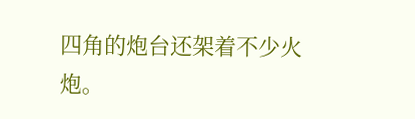四角的炮台还架着不少火炮。